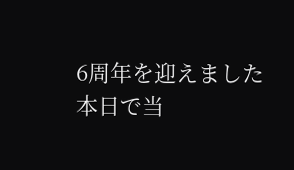6周年を迎えました
本日で当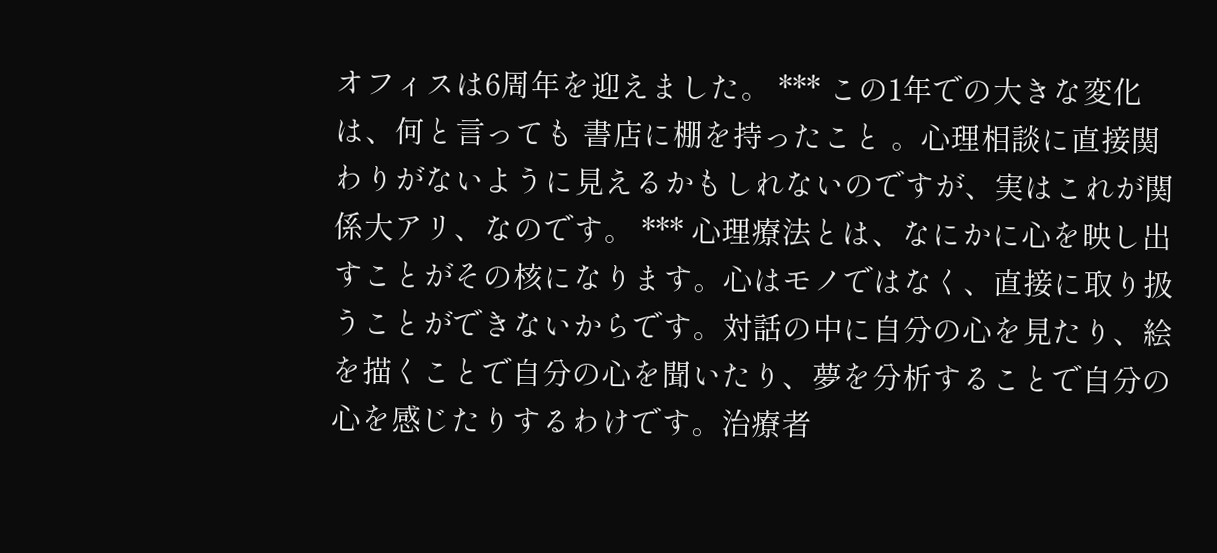オフィスは6周年を迎えました。 *** この1年での大きな変化は、何と言っても 書店に棚を持ったこと 。心理相談に直接関わりがないように見えるかもしれないのですが、実はこれが関係大アリ、なのです。 *** 心理療法とは、なにかに心を映し出すことがその核になります。心はモノではなく、直接に取り扱うことができないからです。対話の中に自分の心を見たり、絵を描くことで自分の心を聞いたり、夢を分析することで自分の心を感じたりするわけです。治療者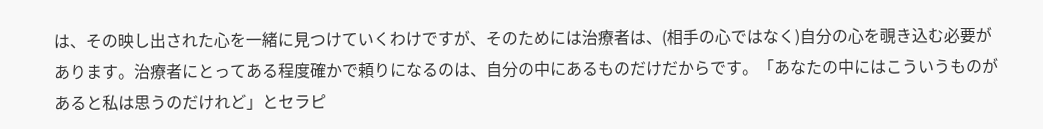は、その映し出された心を一緒に見つけていくわけですが、そのためには治療者は、(相手の心ではなく)自分の心を覗き込む必要があります。治療者にとってある程度確かで頼りになるのは、自分の中にあるものだけだからです。「あなたの中にはこういうものがあると私は思うのだけれど」とセラピ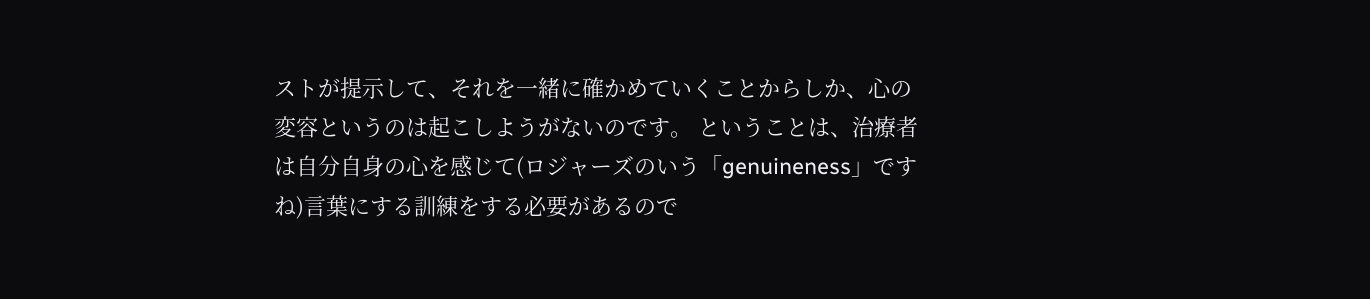ストが提示して、それを一緒に確かめていくことからしか、心の変容というのは起こしようがないのです。 ということは、治療者は自分自身の心を感じて(ロジャーズのいう「genuineness」ですね)言葉にする訓練をする必要があるので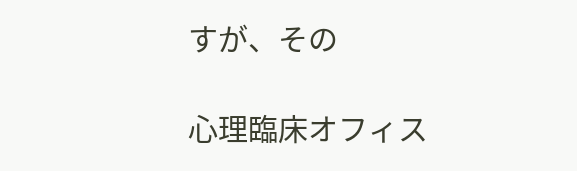すが、その

心理臨床オフィス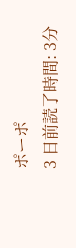ポーポ
3 日前読了時間: 3分